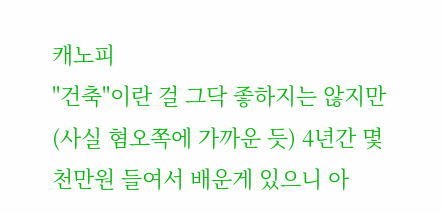캐노피
"건축"이란 걸 그닥 좋하지는 않지만 (사실 혐오쪽에 가까운 듯) 4년간 몇천만원 들여서 배운게 있으니 아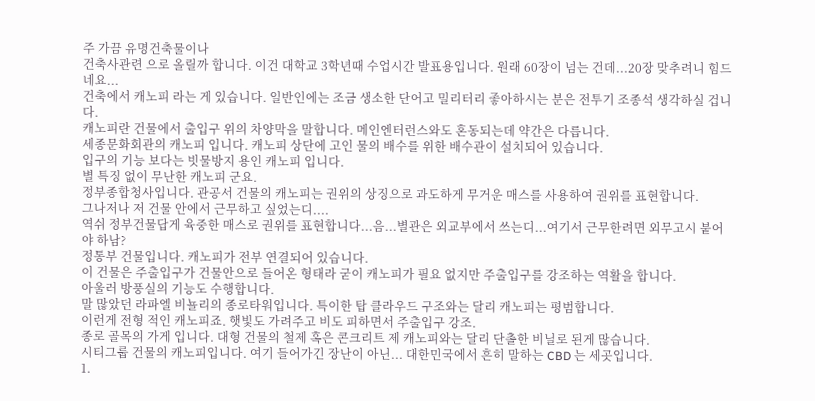주 가끔 유명건축물이나
건축사관련 으로 올릴까 합니다. 이건 대학교 3학년때 수업시간 발표용입니다. 원래 60장이 넘는 건데...20장 맞추려니 힘드네요...
건축에서 캐노피 라는 게 있습니다. 일반인에는 조금 생소한 단어고 밀리터리 좋아하시는 분은 전투기 조종석 생각하실 겁니다.
캐노피란 건물에서 출입구 위의 차양막을 말합니다. 메인엔터런스와도 혼동되는데 약간은 다릅니다.
세종문화회관의 캐노피 입니다. 캐노피 상단에 고인 물의 배수를 위한 배수관이 설치되어 있습니다.
입구의 기능 보다는 빗물방지 용인 캐노피 입니다.
별 특징 없이 무난한 캐노피 군요.
정부종합청사입니다. 관공서 건물의 캐노피는 권위의 상징으로 과도하게 무거운 매스를 사용하여 권위를 표현합니다.
그나저나 저 건물 안에서 근무하고 싶었는디....
역쉬 정부건물답게 육중한 매스로 권위를 표현합니다...음...별관은 외교부에서 쓰는디...여기서 근무한려면 외무고시 붙어야 하남?
정통부 건물입니다. 캐노피가 전부 연결되어 있습니다.
이 건물은 주출입구가 건물안으로 들어온 형태라 굳이 캐노피가 필요 없지만 주출입구를 강조하는 역활을 합니다.
아울러 방풍실의 기능도 수행합니다.
말 많았던 라파엘 비뇰리의 종로타워입니다. 특이한 탑 클라우드 구조와는 달리 캐노피는 평범합니다.
이런게 전형 적인 캐노피죠. 햇빛도 가려주고 비도 피하면서 주출입구 강조.
종로 골목의 가게 입니다. 대형 건물의 철제 혹은 콘크리트 제 캐노피와는 달리 단촐한 비닐로 된게 많습니다.
시티그룹 건물의 캐노피입니다. 여기 들어가긴 장난이 아닌... 대한민국에서 흔히 말하는 CBD 는 세곳입니다.
1.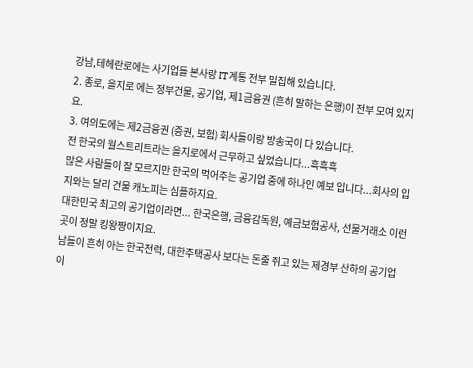강남,테헤란로에는 사기업들 본사랑 IT계통 전부 밀집해 있습니다.
2. 종로, 을지로 에는 정부건물, 공기업, 제1금융권 (흔히 말하는 은행)이 전부 모여 있지요.
3. 여의도에는 제2금융권 (증권, 보험) 회사들이랑 방송국이 다 있습니다.
전 한국의 월스트리트라는 을지로에서 근무하고 싶었습니다...흑흑흑
많은 사람들이 잘 모르지만 한국의 먹어주는 공기업 중에 하나인 예보 입니다...회사의 입지와는 달리 건물 캐노피는 심플하지요.
대한민국 최고의 공기업이라면... 한국은행, 금융감독원, 예금보험공사, 선물거래소 이런 곳이 정말 킹왕짱이지요.
남들이 흔히 아는 한국전력, 대한주택공사 보다는 돈줄 쥐고 있는 제경부 산하의 공기업이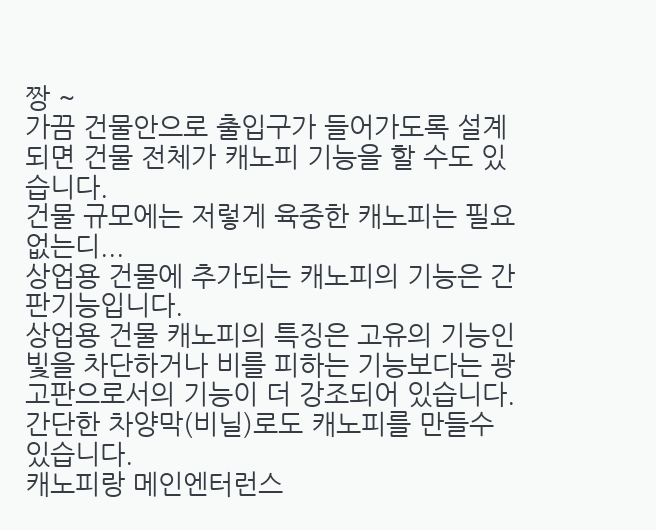짱 ~
가끔 건물안으로 출입구가 들어가도록 설계되면 건물 전체가 캐노피 기능을 할 수도 있습니다.
건물 규모에는 저렇게 육중한 캐노피는 필요 없는디...
상업용 건물에 추가되는 캐노피의 기능은 간판기능입니다.
상업용 건물 캐노피의 특징은 고유의 기능인 빛을 차단하거나 비를 피하는 기능보다는 광고판으로서의 기능이 더 강조되어 있습니다.
간단한 차양막(비닐)로도 캐노피를 만들수 있습니다.
캐노피랑 메인엔터런스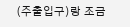(주출입구)랑 조금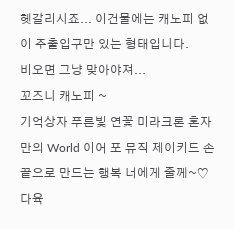헷갈리시죠... 이건물에는 캐노피 없이 주출입구만 있는 형태입니다.
비오면 그냥 맞아야져...
꼬즈니 캐노피 ~
기억상자 푸른빛 연꽃 미라크론 혼자만의 World 이어 포 뮤직 제이키드 손끝으로 만드는 행복 너에게 줄께~♡ 다육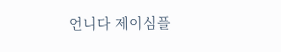언니다 제이심플